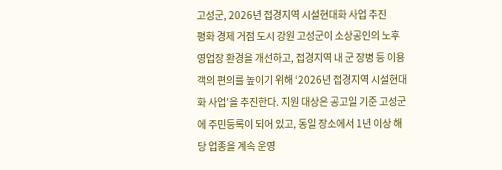고성군, 2026년 접경지역 시설현대화 사업 추진
평화 경제 거점 도시 강원 고성군이 소상공인의 노후 영업장 환경을 개선하고, 접경지역 내 군 장병 등 이용객의 편의를 높이기 위해 ‘2026년 접경지역 시설현대화 사업’을 추진한다. 지원 대상은 공고일 기준 고성군에 주민등록이 되어 있고, 동일 장소에서 1년 이상 해당 업종을 계속 운영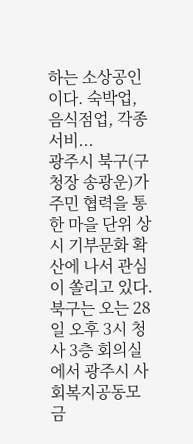하는 소상공인이다. 숙박업, 음식점업, 각종 서비...
광주시 북구(구청장 송광운)가 주민 협력을 통한 마을 단위 상시 기부문화 확산에 나서 관심이 쏠리고 있다.
북구는 오는 28일 오후 3시 청사 3층 회의실에서 광주시 사회복지공동모금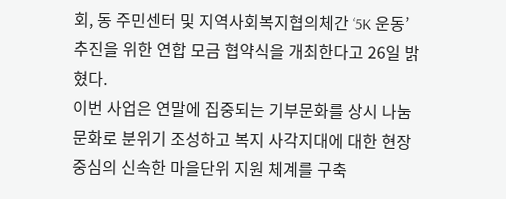회, 동 주민센터 및 지역사회복지협의체간 ‘5K 운동’ 추진을 위한 연합 모금 협약식을 개최한다고 26일 밝혔다.
이번 사업은 연말에 집중되는 기부문화를 상시 나눔 문화로 분위기 조성하고 복지 사각지대에 대한 현장중심의 신속한 마을단위 지원 체계를 구축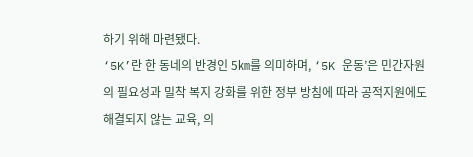하기 위해 마련됐다.
‘5K’란 한 동네의 반경인 5㎞를 의미하며, ‘5K 운동’은 민간자원의 필요성과 밀착 복지 강화를 위한 정부 방침에 따라 공적지원에도 해결되지 않는 교육, 의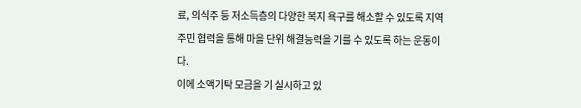료, 의식주 등 저소득층의 다양한 복지 욕구를 해소할 수 있도록 지역 주민 협력을 통해 마을 단위 해결능력을 기를 수 있도록 하는 운동이다.
이에 소액기탁 모금을 기 실시하고 있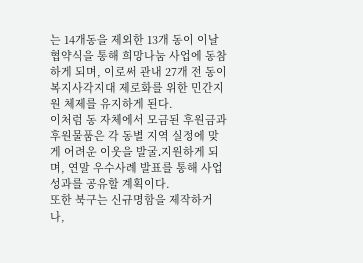는 14개동을 제외한 13개 동이 이날 협약식을 통해 희망나눔 사업에 동참하게 되며, 이로써 관내 27개 전 동이 복지사각지대 제로화를 위한 민간지원 체제를 유지하게 된다.
이처럼 동 자체에서 모금된 후원금과 후원물품은 각 동별 지역 실정에 맞게 어려운 이웃을 발굴․지원하게 되며, 연말 우수사례 발표를 통해 사업성과를 공유할 계획이다.
또한 북구는 신규명함을 제작하거나,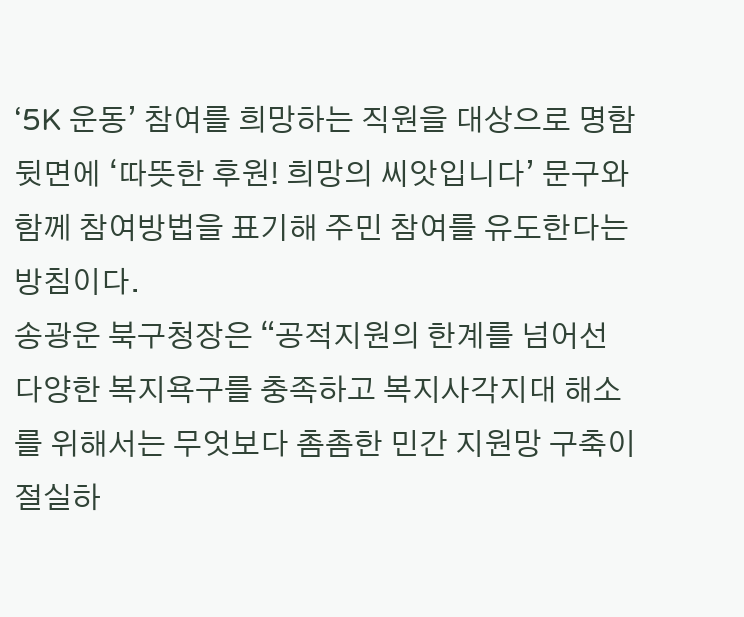‘5K 운동’ 참여를 희망하는 직원을 대상으로 명함 뒷면에 ‘따뜻한 후원! 희망의 씨앗입니다’ 문구와 함께 참여방법을 표기해 주민 참여를 유도한다는 방침이다.
송광운 북구청장은 “공적지원의 한계를 넘어선 다양한 복지욕구를 충족하고 복지사각지대 해소를 위해서는 무엇보다 촘촘한 민간 지원망 구축이 절실하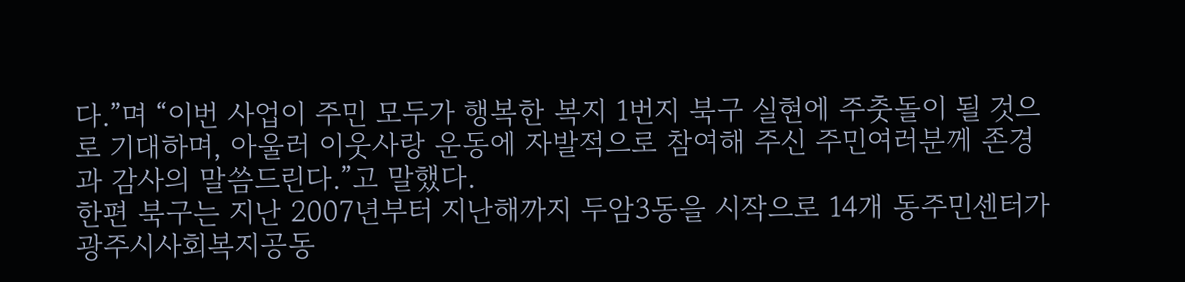다.”며 “이번 사업이 주민 모두가 행복한 복지 1번지 북구 실현에 주춧돌이 될 것으로 기대하며, 아울러 이웃사랑 운동에 자발적으로 참여해 주신 주민여러분께 존경과 감사의 말씀드린다.”고 말했다.
한편 북구는 지난 2007년부터 지난해까지 두암3동을 시작으로 14개 동주민센터가 광주시사회복지공동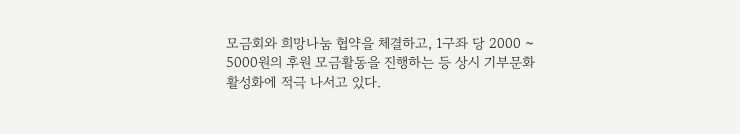모금회와 희망나눔 협약을 체결하고, 1구좌 당 2000 ~ 5000원의 후원 모금활동을 진행하는 등 상시 기부문화 활성화에 적극 나서고 있다.